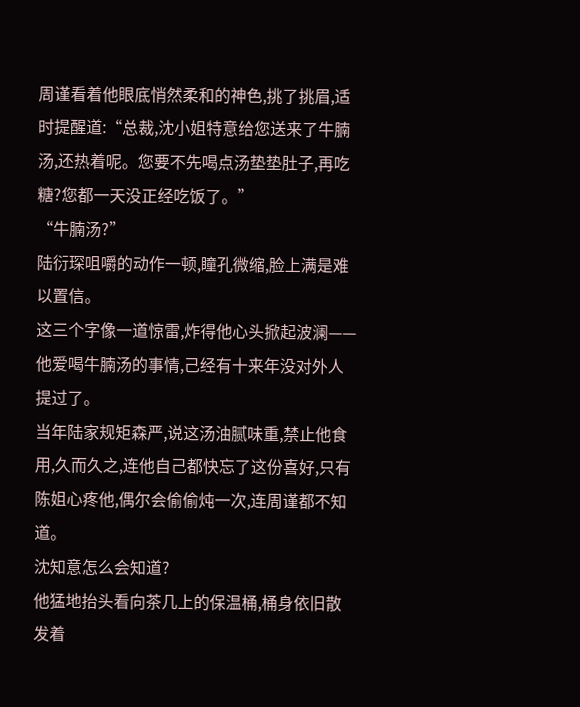周谨看着他眼底悄然柔和的神色,挑了挑眉,适时提醒道:“总裁,沈小姐特意给您送来了牛腩汤,还热着呢。您要不先喝点汤垫垫肚子,再吃糖?您都一天没正经吃饭了。”
“牛腩汤?”
陆衍琛咀嚼的动作一顿,瞳孔微缩,脸上满是难以置信。
这三个字像一道惊雷,炸得他心头掀起波澜——他爱喝牛腩汤的事情,己经有十来年没对外人提过了。
当年陆家规矩森严,说这汤油腻味重,禁止他食用,久而久之,连他自己都快忘了这份喜好,只有陈姐心疼他,偶尔会偷偷炖一次,连周谨都不知道。
沈知意怎么会知道?
他猛地抬头看向茶几上的保温桶,桶身依旧散发着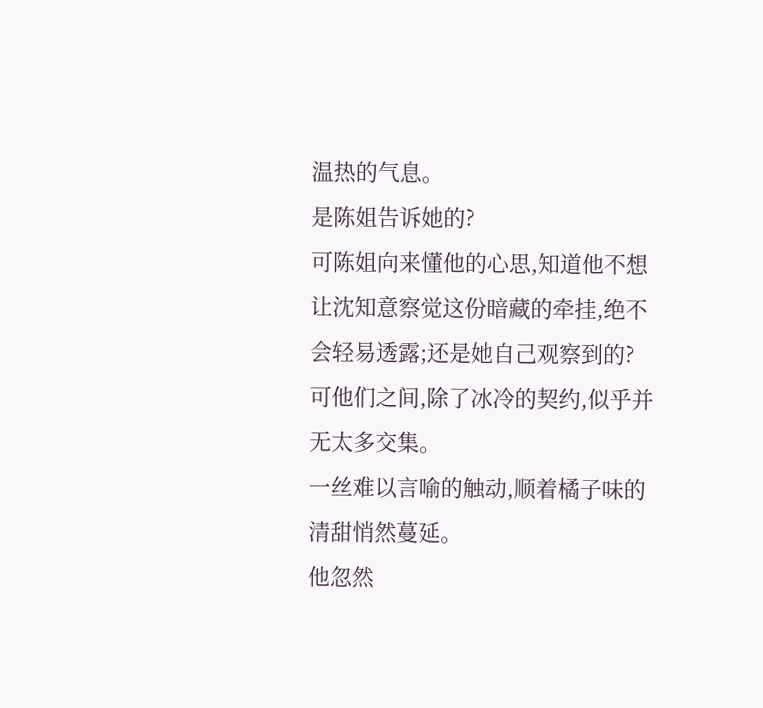温热的气息。
是陈姐告诉她的?
可陈姐向来懂他的心思,知道他不想让沈知意察觉这份暗藏的牵挂,绝不会轻易透露;还是她自己观察到的?
可他们之间,除了冰冷的契约,似乎并无太多交集。
一丝难以言喻的触动,顺着橘子味的清甜悄然蔓延。
他忽然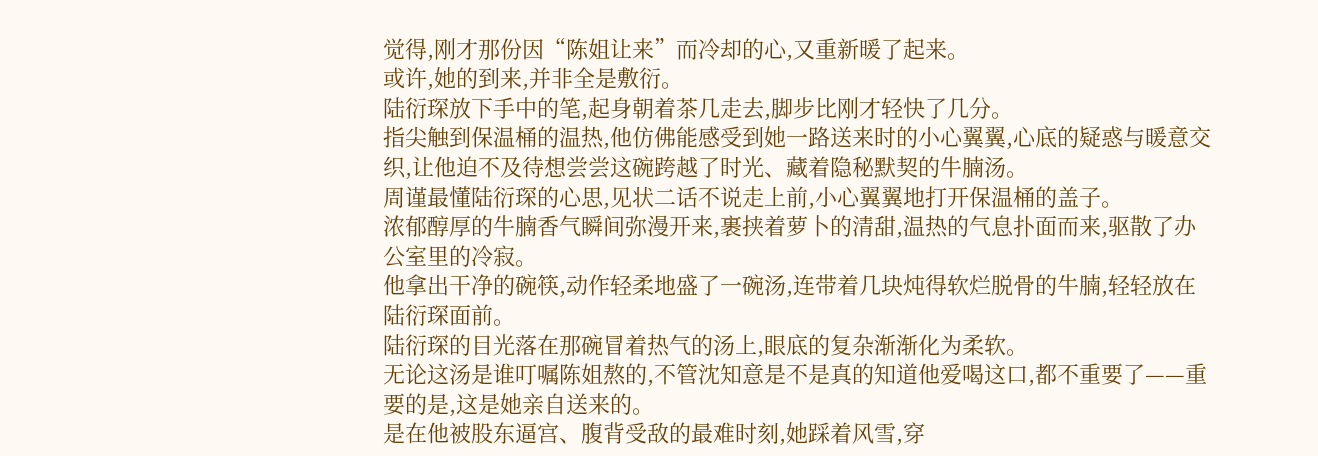觉得,刚才那份因“陈姐让来”而冷却的心,又重新暖了起来。
或许,她的到来,并非全是敷衍。
陆衍琛放下手中的笔,起身朝着茶几走去,脚步比刚才轻快了几分。
指尖触到保温桶的温热,他仿佛能感受到她一路送来时的小心翼翼,心底的疑惑与暖意交织,让他迫不及待想尝尝这碗跨越了时光、藏着隐秘默契的牛腩汤。
周谨最懂陆衍琛的心思,见状二话不说走上前,小心翼翼地打开保温桶的盖子。
浓郁醇厚的牛腩香气瞬间弥漫开来,裹挟着萝卜的清甜,温热的气息扑面而来,驱散了办公室里的冷寂。
他拿出干净的碗筷,动作轻柔地盛了一碗汤,连带着几块炖得软烂脱骨的牛腩,轻轻放在陆衍琛面前。
陆衍琛的目光落在那碗冒着热气的汤上,眼底的复杂渐渐化为柔软。
无论这汤是谁叮嘱陈姐熬的,不管沈知意是不是真的知道他爱喝这口,都不重要了——重要的是,这是她亲自送来的。
是在他被股东逼宫、腹背受敌的最难时刻,她踩着风雪,穿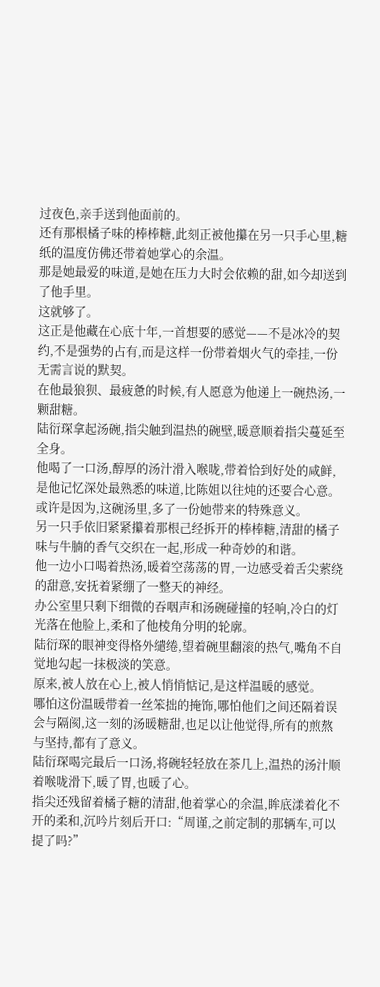过夜色,亲手送到他面前的。
还有那根橘子味的棒棒糖,此刻正被他攥在另一只手心里,糖纸的温度仿佛还带着她掌心的余温。
那是她最爱的味道,是她在压力大时会依赖的甜,如今却送到了他手里。
这就够了。
这正是他藏在心底十年,一首想要的感觉——不是冰冷的契约,不是强势的占有,而是这样一份带着烟火气的牵挂,一份无需言说的默契。
在他最狼狈、最疲惫的时候,有人愿意为他递上一碗热汤,一颗甜糖。
陆衍琛拿起汤碗,指尖触到温热的碗壁,暖意顺着指尖蔓延至全身。
他喝了一口汤,醇厚的汤汁滑入喉咙,带着恰到好处的咸鲜,是他记忆深处最熟悉的味道,比陈姐以往炖的还要合心意。
或许是因为,这碗汤里,多了一份她带来的特殊意义。
另一只手依旧紧紧攥着那根己经拆开的棒棒糖,清甜的橘子味与牛腩的香气交织在一起,形成一种奇妙的和谐。
他一边小口喝着热汤,暖着空荡荡的胃,一边感受着舌尖萦绕的甜意,安抚着紧绷了一整天的神经。
办公室里只剩下细微的吞咽声和汤碗碰撞的轻响,冷白的灯光落在他脸上,柔和了他棱角分明的轮廓。
陆衍琛的眼神变得格外缱绻,望着碗里翻滚的热气,嘴角不自觉地勾起一抹极淡的笑意。
原来,被人放在心上,被人悄悄惦记,是这样温暖的感觉。
哪怕这份温暖带着一丝笨拙的掩饰,哪怕他们之间还隔着误会与隔阂,这一刻的汤暖糖甜,也足以让他觉得,所有的煎熬与坚持,都有了意义。
陆衍琛喝完最后一口汤,将碗轻轻放在茶几上,温热的汤汁顺着喉咙滑下,暖了胃,也暖了心。
指尖还残留着橘子糖的清甜,他着掌心的余温,眸底漾着化不开的柔和,沉吟片刻后开口:“周谨,之前定制的那辆车,可以提了吗?”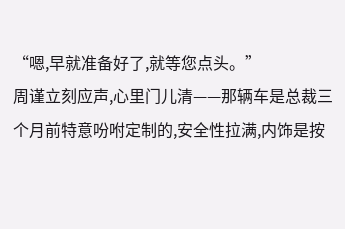“嗯,早就准备好了,就等您点头。”
周谨立刻应声,心里门儿清——那辆车是总裁三个月前特意吩咐定制的,安全性拉满,内饰是按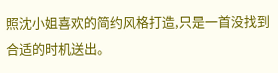照沈小姐喜欢的简约风格打造,只是一首没找到合适的时机送出。